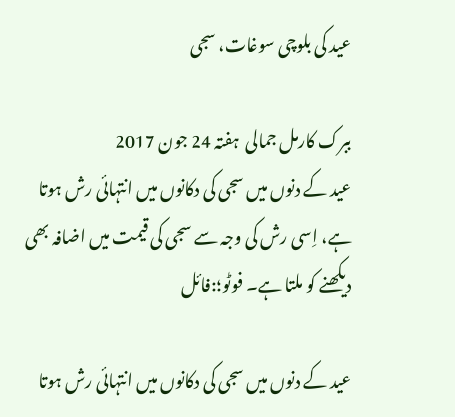عید کی بلوچی سوغات، سجی

ببرک کارمل جمالی  ہفتہ 24 جون 2017
عید کے دنوں میں سجی کی دکانوں میں انتہائی رش ہوتا ہے، اِسی رش کی وجہ سے سجی کی قیمت میں اضافہ بھی دیکھنے کو ملتا ہے۔ فوٹو؛:فائل

عید کے دنوں میں سجی کی دکانوں میں انتہائی رش ہوتا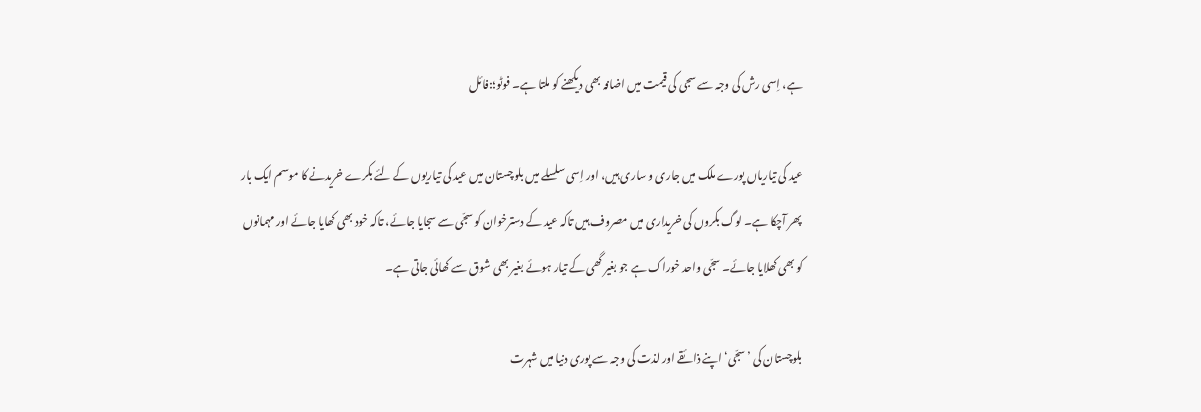ہے، اِسی رش کی وجہ سے سجی کی قیمت میں اضافہ بھی دیکھنے کو ملتا ہے۔ فوٹو؛:فائل

عید کی تیاریاں پورے ملک میں جاری و ساری ہیں، اور اِسی سلسلے میں بلوچستان میں عید کی تیاریوں کے لئے بکرے خریدنے کا موسم ایک بار پھر آچکا ہے۔ لوگ بکروں کی خریداری میں مصروف ہیں تاکہ عید کے دسترخوان کو سجّی سے سجایا جائے، تاکہ خود بھی کھایا جائے اور مہمانوں کو بھی کھلایا جائے۔ سجّی واحد خوراک ہے جو بغیر گھی کے تیار ہوئے بغیر بھی شوق سے کھائی جاتی ہے۔

بلوچستان کی ’سجّی‘ اپنے ذائقے اور لذت کی وجہ سے پوری دنیا میں شہرت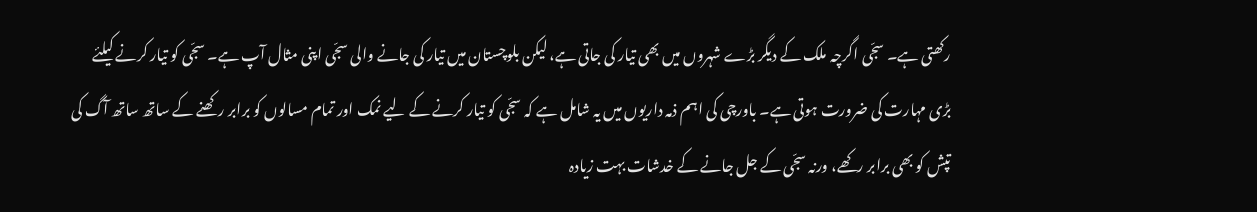رکھتی ہے۔ سجّی اگرچہ ملک کے دیگر بڑے شہروں میں بھی تیار کی جاتی ہے، لیکن بلوچستان میں تیار کی جانے والی سجّی اپنی مثال آپ ہے۔ سجّی کو تیار کرنے کیلئے بڑی مہارت کی ضرورت ہوتی ہے۔ باورچی کی اہم ذمہ داریوں میں یہ شامل ہے کہ سجّی کو تیار کرنے کے لیے نمک اور تمام مسالوں کو برابر رکھنے کے ساتھ ساتھ آگ کی تپش کو بھی برابر رکھے، ورنہ سجّی کے جل جانے کے خدشات بہت زیادہ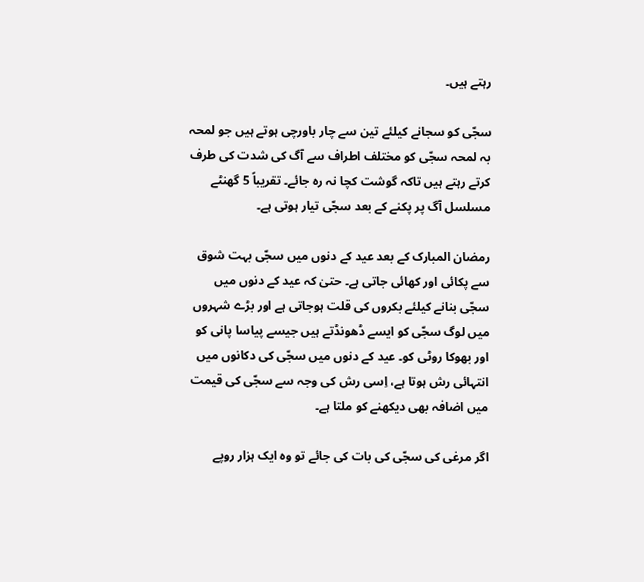رہتے ہیں۔

سجّی کو سجانے کیلئے تین سے چار باورچی ہوتے ہیں جو لمحہ بہ لمحہ سجّی کو مختلف اطراف سے آگ کی شدت کی طرف کرتے رہتے ہیں تاکہ گوشت کچا نہ رہ جائے۔ تقریباً 5 گھنٹے مسلسل آگ پر پکنے کے بعد سجّی تیار ہوتی ہے۔

رمضان المبارک کے بعد عید کے دنوں میں سجّی بہت شوق سے پکائی اور کھائی جاتی ہے۔ حتیٰ کہ عید کے دنوں میں سجّی بنانے کیلئے بکروں کی قلت ہوجاتی ہے اور بڑے شہروں میں لوگ سجّی کو ایسے ڈھونڈتے ہیں جیسے پیاسا پانی کو اور بھوکا روٹی کو۔ عید کے دنوں میں سجّی کی دکانوں میں انتہائی رش ہوتا ہے، اِسی رش کی وجہ سے سجّی کی قیمت میں اضافہ بھی دیکھنے کو ملتا ہے۔

اگر مرغی کی سجّی کی بات کی جائے تو وہ ایک ہزار روپے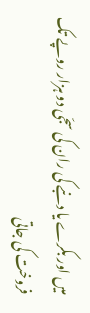میں اور بکرے یا دنبے کی ران کی سجّی دو ہزار روپے تک فروخت کی جاتی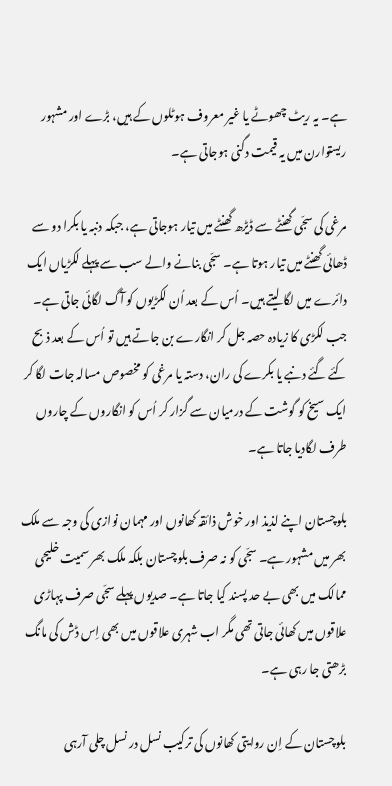ہے۔ یہ ریٹ چھوٹے یا غیر معروف ہوٹلوں کے ہیں، بڑے اور مشہور ریستوارن میں یہ قیمت دگنی ہوجاتی ہے۔

مرغی کی سجّی گھنٹے سے ڈیڑھ گھنٹے میں تیار ہوجاتی ہے، جبکہ دنبہ یا بکرا دو سے ڈھائی گھنٹے میں تیار ہوتا ہے۔ سجّی بنانے والے سب سے پہلے لکڑیاں ایک دائرے میں لگا لیتے ہیں۔ اُس کے بعد اُن لکڑیوں کو آگ لگائی جاتی ہے۔ جب لکڑی کا زیادہ حصہ جل کر انگارے بن جاتے ہیں تو اُس کے بعد ذبح کئے گئے دنبے یا بکرے کی ران، دستہ یا مرغی کو مخصوص مسالہ جات لگا کر ایک سیخ کو گوشت کے درمیان سے گزار کر اُس کو انگاروں کے چاروں طرف لگادیا جاتا ہے۔

بلوچستان اپنے لذیذ اور خوش ذائقہ کھانوں اور مہمان نوازی کی وجہ سے ملک بھر میں مشہور ہے۔ سجّی کو نہ صرف بلوچستان بلکہ ملک بھر سمیت خلیجی ممالک میں بھی بے حد پسند کیا جاتا ہے۔ صدیوں پہلے سجّی صرف پہاڑی علاقوں میں کھائی جاتی تھی مگر اب شہری علاقوں میں بھی اِس ڈش کی مانگ بڑھتی جا رہی ہے۔

بلوچستان کے اِن روایتی کھانوں کی ترکیب نسل در نسل چلی آرہی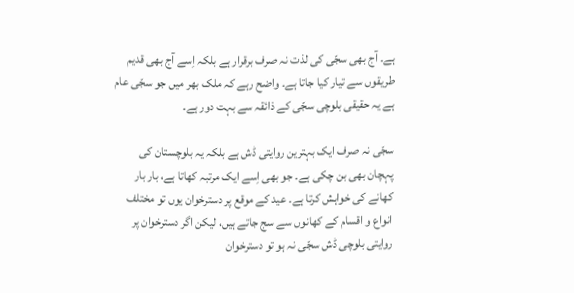ہے۔ آج بھی سجّی کی لذت نہ صرف برقرار ہے بلکہ اِسے آج بھی قدیم طریقوں سے تیار کیا جاتا ہے۔ واضح رہے کہ ملک بھر میں جو سجّی عام ہے یہ حقیقی بلوچی سجّی کے ذائقہ سے بہت دور ہے۔

سجّی نہ صرف ایک بہترین روایتی ڈش ہے بلکہ یہ بلوچستان کی پہچان بھی بن چکی ہے۔ جو بھی اِسے ایک مرتبہ کھاتا ہے، بار بار کھانے کی خواہش کرتا ہے۔ عید کے موقع پر دسترخوان یوں تو مختلف انواع و اقسام کے کھانوں سے سج جاتے ہیں، لیکن اگر دسترخوان پر روایتی بلوچی ڈش سجّی نہ ہو تو دسترخوان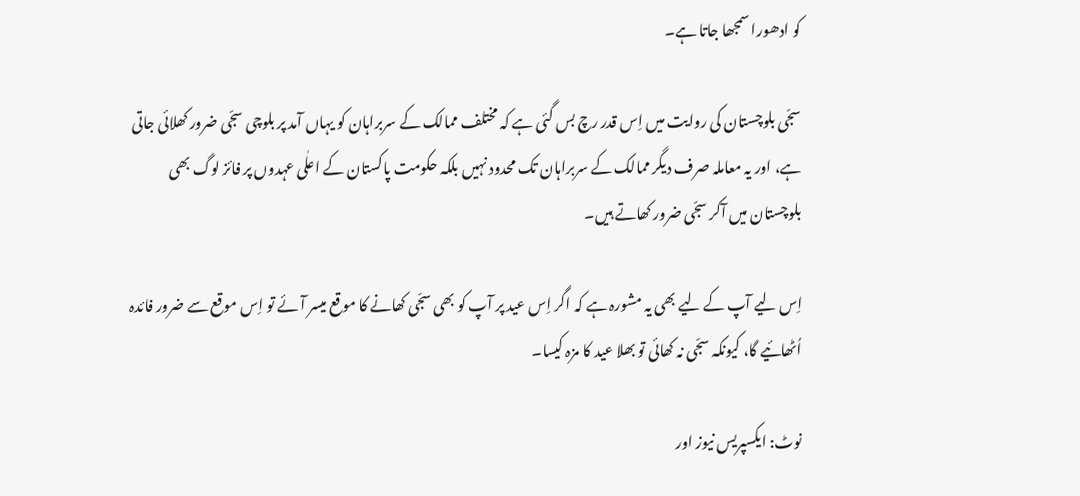کو ادھورا سمجھا جاتا ہے۔

سجّی بلوچستان کی روایت میں اِس قدر رچ بس گئی ہے کہ مختلف ممالک کے سربراہان کو یہاں آمد پر بلوچی سجّی ضرور کھلائی جاتی ہے، اور یہ معاملہ صرف دیگر ممالک کے سربراہان تک محدود نہیں بلکہ حکومت پاکستان کے اعلٰی عہدوں پر فائز لوگ بھی بلوچستان میں آکر سجّی ضرور کھاتے ہیں۔

اِس لیے آپ کے لیے بھی یہ مشورہ ہے کہ اگر اِس عید پر آپ کو بھی سجّی کھانے کا موقع میسر آئے تو اِس موقع سے ضرور فائدہ اُٹھائیے گا، کیونکہ سجّی نہ کھائی تو بھلا عید کا مزہ کیسا۔

نوٹ: ایکسپریس نیوز اور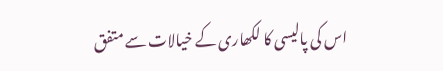اس کی پالیسی کا لکھاری کے خیالات سے متفق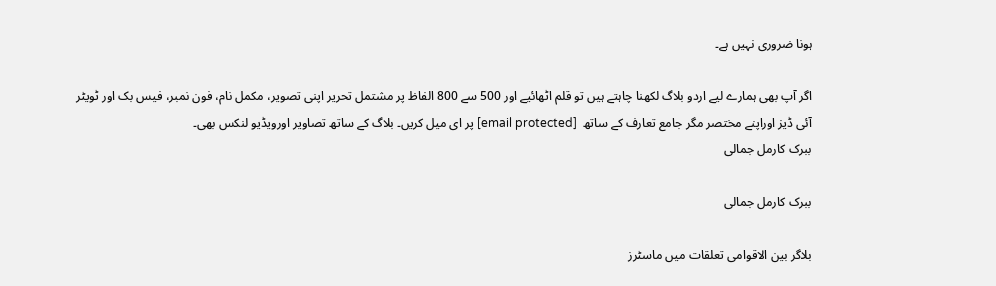ہونا ضروری نہیں ہے۔

اگر آپ بھی ہمارے لیے اردو بلاگ لکھنا چاہتے ہیں تو قلم اٹھائیے اور 500 سے 800 الفاظ پر مشتمل تحریر اپنی تصویر، مکمل نام، فون نمبر، فیس بک اور ٹویٹر آئی ڈیز اوراپنے مختصر مگر جامع تعارف کے ساتھ  [email protected] پر ای میل کریں۔ بلاگ کے ساتھ تصاویر اورویڈیو لنکس بھی۔
ببرک کارمل جمالی

ببرک کارمل جمالی

بلاگر بین الاقوامی تعلقات میں ماسٹرز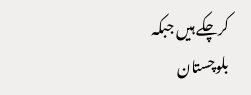کرچکے ہیں جبکہ بلوچستان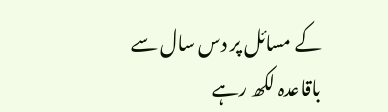کے مسائل پر دس سال سے باقاعدہ لکھ رہے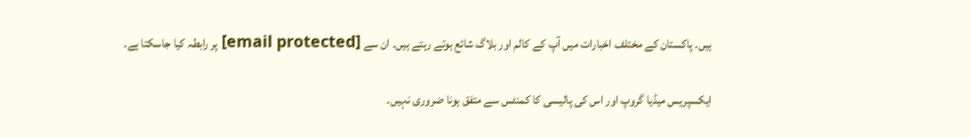ہیں۔ پاکستان کے مختلف اخبارات میں آپ کے کالم اور بلاگ شائع ہوتے رہتے ہیں۔ ان سے [email protected] پر رابطہ کیا جاسکتا ہے۔

ایکسپریس میڈیا گروپ اور اس کی پالیسی کا کمنٹس سے متفق ہونا ضروری نہیں۔